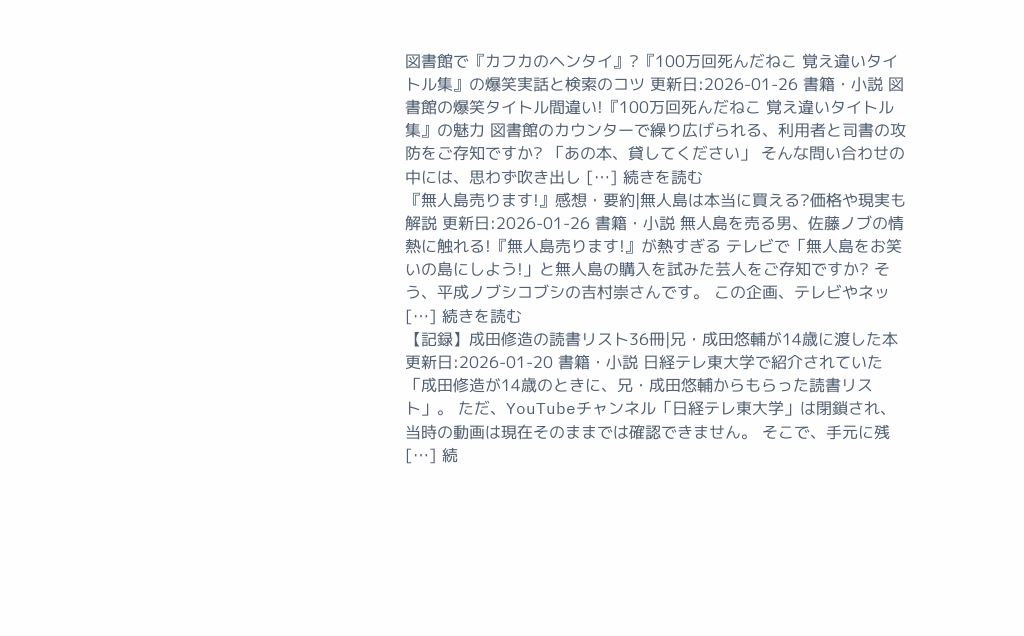図書館で『カフカのヘンタイ』?『100万回死んだねこ 覚え違いタイトル集』の爆笑実話と検索のコツ 更新日:2026-01-26 書籍・小説 図書館の爆笑タイトル間違い!『100万回死んだねこ 覚え違いタイトル集』の魅力 図書館のカウンターで繰り広げられる、利用者と司書の攻防をご存知ですか? 「あの本、貸してください」 そんな問い合わせの中には、思わず吹き出し […] 続きを読む
『無人島売ります!』感想・要約|無人島は本当に買える?価格や現実も解説 更新日:2026-01-26 書籍・小説 無人島を売る男、佐藤ノブの情熱に触れる!『無人島売ります!』が熱すぎる テレビで「無人島をお笑いの島にしよう!」と無人島の購入を試みた芸人をご存知ですか? そう、平成ノブシコブシの吉村崇さんです。 この企画、テレビやネッ […] 続きを読む
【記録】成田修造の読書リスト36冊|兄・成田悠輔が14歳に渡した本 更新日:2026-01-20 書籍・小説 日経テレ東大学で紹介されていた「成田修造が14歳のときに、兄・成田悠輔からもらった読書リスト」。 ただ、YouTubeチャンネル「日経テレ東大学」は閉鎖され、当時の動画は現在そのままでは確認できません。 そこで、手元に残 […] 続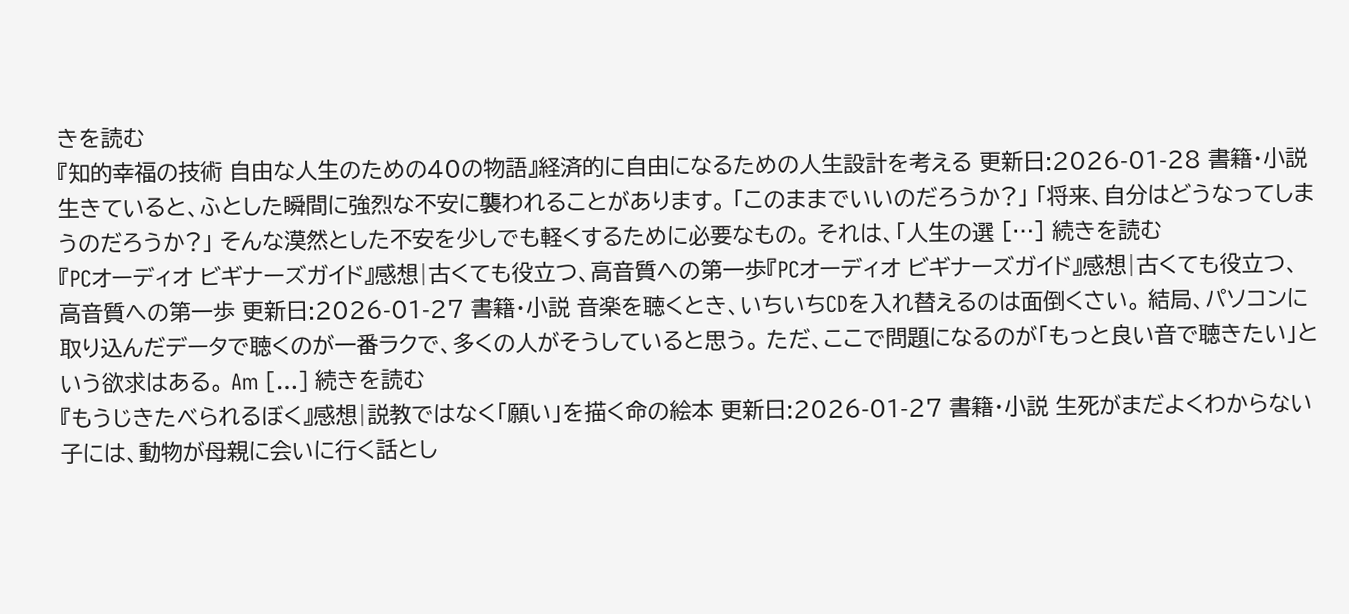きを読む
『知的幸福の技術 自由な人生のための40の物語』経済的に自由になるための人生設計を考える 更新日:2026-01-28 書籍・小説 生きていると、ふとした瞬間に強烈な不安に襲われることがあります。 「このままでいいのだろうか?」 「将来、自分はどうなってしまうのだろうか?」 そんな漠然とした不安を少しでも軽くするために必要なもの。 それは、「人生の選 […] 続きを読む
『PCオーディオ ビギナーズガイド』感想|古くても役立つ、高音質への第一歩『PCオーディオ ビギナーズガイド』感想|古くても役立つ、高音質への第一歩 更新日:2026-01-27 書籍・小説 音楽を聴くとき、いちいちCDを入れ替えるのは面倒くさい。 結局、パソコンに取り込んだデータで聴くのが一番ラクで、多くの人がそうしていると思う。 ただ、ここで問題になるのが「もっと良い音で聴きたい」という欲求はある。 Am […] 続きを読む
『もうじきたべられるぼく』感想|説教ではなく「願い」を描く命の絵本 更新日:2026-01-27 書籍・小説 生死がまだよくわからない子には、動物が母親に会いに行く話とし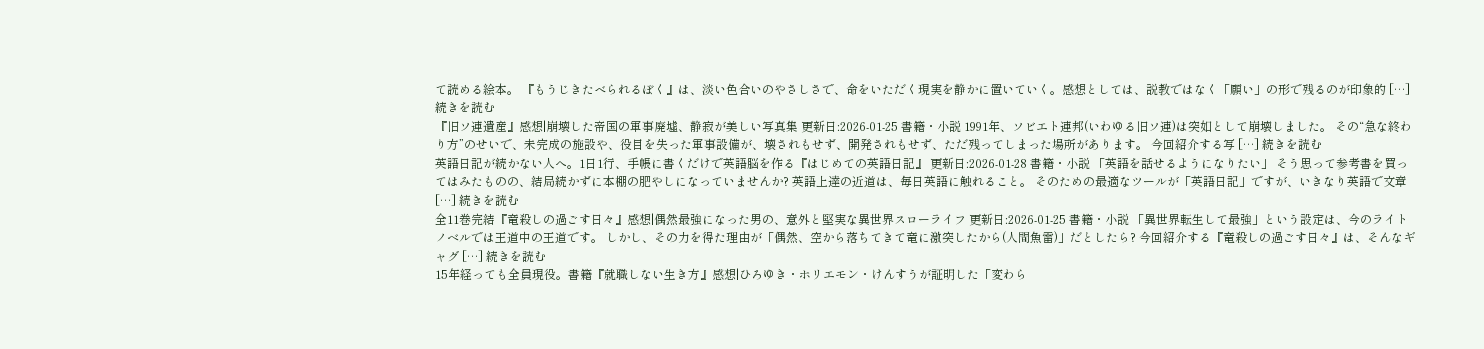て読める絵本。 『もうじきたべられるぼく』は、淡い色合いのやさしさで、命をいただく現実を静かに置いていく。感想としては、説教ではなく「願い」の形で残るのが印象的 […] 続きを読む
『旧ソ連遺産』感想|崩壊した帝国の軍事廃墟、静寂が美しい写真集 更新日:2026-01-25 書籍・小説 1991年、ソビエト連邦(いわゆる旧ソ連)は突如として崩壊しました。 その“急な終わり方”のせいで、未完成の施設や、役目を失った軍事設備が、壊されもせず、開発されもせず、ただ残ってしまった場所があります。 今回紹介する写 […] 続きを読む
英語日記が続かない人へ。1日1行、手帳に書くだけで英語脳を作る『はじめての英語日記』 更新日:2026-01-28 書籍・小説 「英語を話せるようになりたい」 そう思って参考書を買ってはみたものの、結局続かずに本棚の肥やしになっていませんか? 英語上達の近道は、毎日英語に触れること。 そのための最適なツールが「英語日記」ですが、いきなり英語で文章 […] 続きを読む
全11巻完結『竜殺しの過ごす日々』感想|偶然最強になった男の、意外と堅実な異世界スローライフ 更新日:2026-01-25 書籍・小説 「異世界転生して最強」という設定は、今のライトノベルでは王道中の王道です。 しかし、その力を得た理由が「偶然、空から落ちてきて竜に激突したから(人間魚雷)」だとしたら? 今回紹介する『竜殺しの過ごす日々』は、そんなギャグ […] 続きを読む
15年経っても全員現役。書籍『就職しない生き方』感想|ひろゆき・ホリエモン・けんすうが証明した「変わら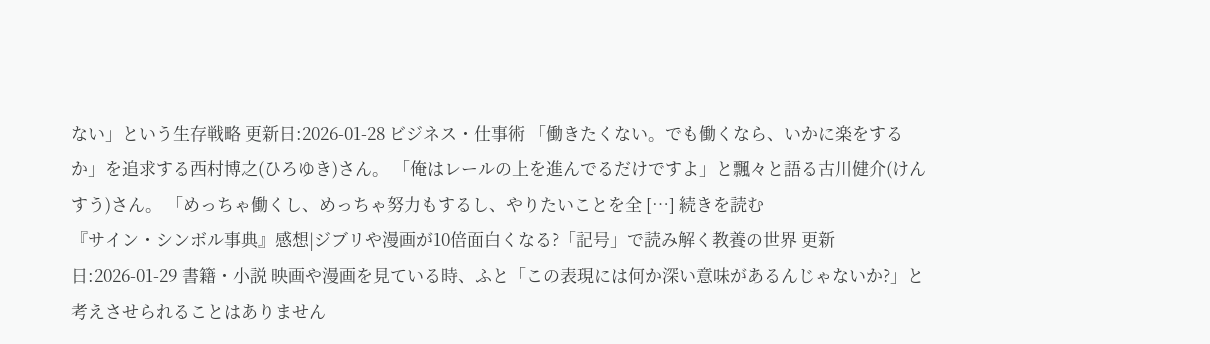ない」という生存戦略 更新日:2026-01-28 ビジネス・仕事術 「働きたくない。でも働くなら、いかに楽をするか」を追求する西村博之(ひろゆき)さん。 「俺はレールの上を進んでるだけですよ」と飄々と語る古川健介(けんすう)さん。 「めっちゃ働くし、めっちゃ努力もするし、やりたいことを全 […] 続きを読む
『サイン・シンボル事典』感想|ジブリや漫画が10倍面白くなる?「記号」で読み解く教養の世界 更新日:2026-01-29 書籍・小説 映画や漫画を見ている時、ふと「この表現には何か深い意味があるんじゃないか?」と考えさせられることはありません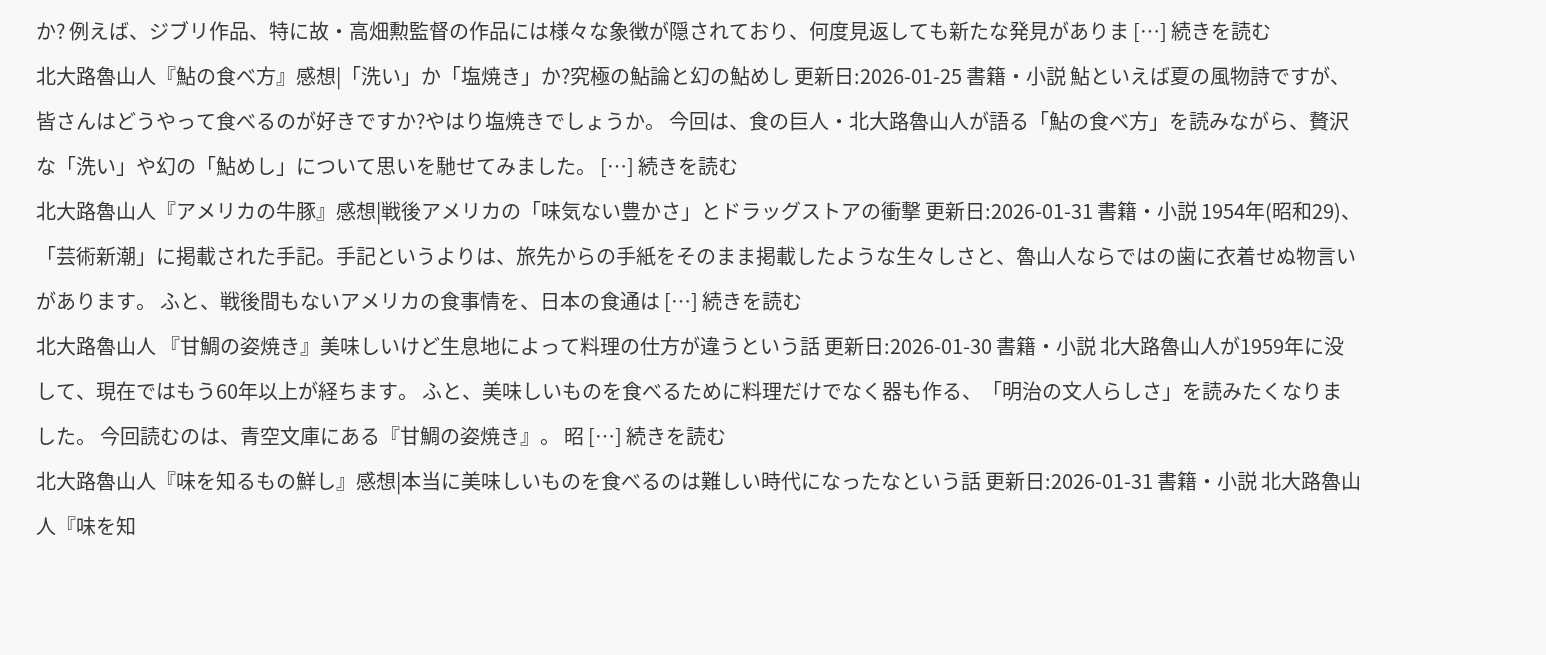か? 例えば、ジブリ作品、特に故・高畑勲監督の作品には様々な象徴が隠されており、何度見返しても新たな発見がありま […] 続きを読む
北大路魯山人『鮎の食べ方』感想|「洗い」か「塩焼き」か?究極の鮎論と幻の鮎めし 更新日:2026-01-25 書籍・小説 鮎といえば夏の風物詩ですが、皆さんはどうやって食べるのが好きですか?やはり塩焼きでしょうか。 今回は、食の巨人・北大路魯山人が語る「鮎の食べ方」を読みながら、贅沢な「洗い」や幻の「鮎めし」について思いを馳せてみました。 […] 続きを読む
北大路魯山人『アメリカの牛豚』感想|戦後アメリカの「味気ない豊かさ」とドラッグストアの衝撃 更新日:2026-01-31 書籍・小説 1954年(昭和29)、「芸術新潮」に掲載された手記。手記というよりは、旅先からの手紙をそのまま掲載したような生々しさと、魯山人ならではの歯に衣着せぬ物言いがあります。 ふと、戦後間もないアメリカの食事情を、日本の食通は […] 続きを読む
北大路魯山人 『甘鯛の姿焼き』美味しいけど生息地によって料理の仕方が違うという話 更新日:2026-01-30 書籍・小説 北大路魯山人が1959年に没して、現在ではもう60年以上が経ちます。 ふと、美味しいものを食べるために料理だけでなく器も作る、「明治の文人らしさ」を読みたくなりました。 今回読むのは、青空文庫にある『甘鯛の姿焼き』。 昭 […] 続きを読む
北大路魯山人『味を知るもの鮮し』感想|本当に美味しいものを食べるのは難しい時代になったなという話 更新日:2026-01-31 書籍・小説 北大路魯山人『味を知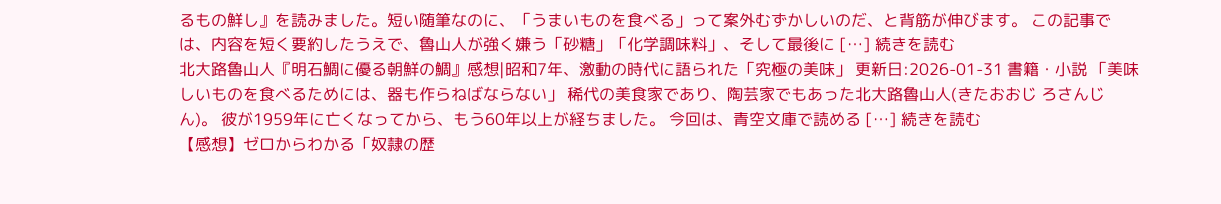るもの鮮し』を読みました。短い随筆なのに、「うまいものを食べる」って案外むずかしいのだ、と背筋が伸びます。 この記事では、内容を短く要約したうえで、魯山人が強く嫌う「砂糖」「化学調味料」、そして最後に […] 続きを読む
北大路魯山人『明石鯛に優る朝鮮の鯛』感想|昭和7年、激動の時代に語られた「究極の美味」 更新日:2026-01-31 書籍・小説 「美味しいものを食べるためには、器も作らねばならない」 稀代の美食家であり、陶芸家でもあった北大路魯山人(きたおおじ ろさんじん)。 彼が1959年に亡くなってから、もう60年以上が経ちました。 今回は、青空文庫で読める […] 続きを読む
【感想】ゼロからわかる「奴隷の歴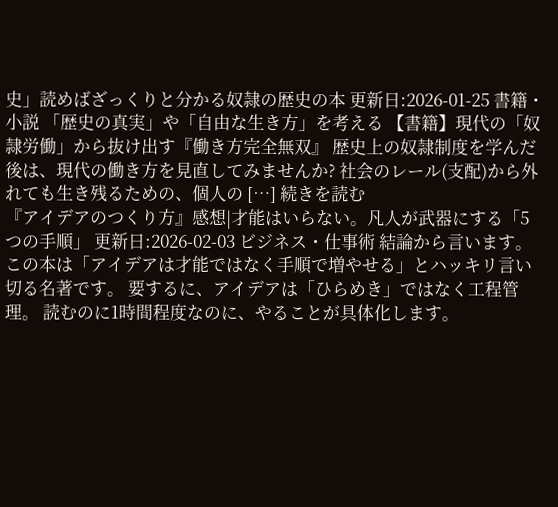史」読めばざっくりと分かる奴隷の歴史の本 更新日:2026-01-25 書籍・小説 「歴史の真実」や「自由な生き方」を考える 【書籍】現代の「奴隷労働」から抜け出す『働き方完全無双』 歴史上の奴隷制度を学んだ後は、現代の働き方を見直してみませんか? 社会のレール(支配)から外れても生き残るための、個人の […] 続きを読む
『アイデアのつくり方』感想|才能はいらない。凡人が武器にする「5つの手順」 更新日:2026-02-03 ビジネス・仕事術 結論から言います。 この本は「アイデアは才能ではなく手順で増やせる」とハッキリ言い切る名著です。 要するに、アイデアは「ひらめき」ではなく工程管理。 読むのに1時間程度なのに、やることが具体化します。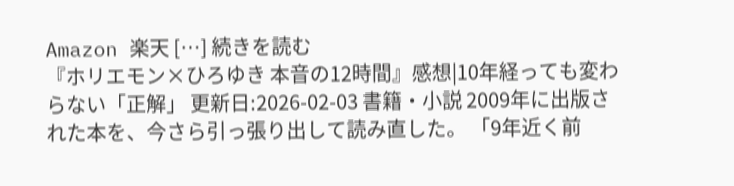Amazon 楽天 […] 続きを読む
『ホリエモン×ひろゆき 本音の12時間』感想|10年経っても変わらない「正解」 更新日:2026-02-03 書籍・小説 2009年に出版された本を、今さら引っ張り出して読み直した。 「9年近く前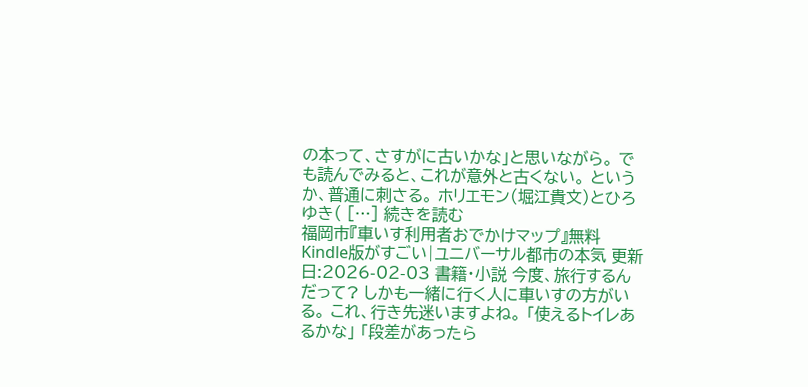の本って、さすがに古いかな」と思いながら。 でも読んでみると、これが意外と古くない。 というか、普通に刺さる。 ホリエモン(堀江貴文)とひろゆき( […] 続きを読む
福岡市『車いす利用者おでかけマップ』無料Kindle版がすごい|ユニバーサル都市の本気 更新日:2026-02-03 書籍・小説 今度、旅行するんだって? しかも一緒に行く人に車いすの方がいる。 これ、行き先迷いますよね。 「使えるトイレあるかな」 「段差があったら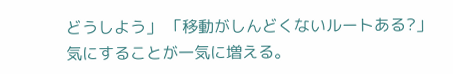どうしよう」 「移動がしんどくないルートある?」 気にすることが一気に増える。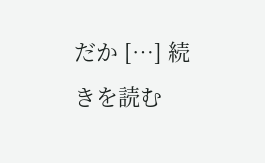だか […] 続きを読む